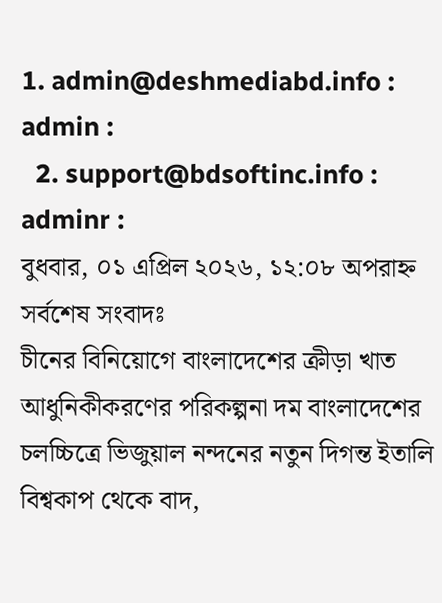1. admin@deshmediabd.info : admin :
  2. support@bdsoftinc.info : adminr :
বুধবার, ০১ এপ্রিল ২০২৬, ১২:০৮ অপরাহ্ন
সর্বশেষ সংবাদঃ
চীনের বিনিয়োগে বাংলাদেশের ক্রীড়া খাত আধুনিকীকরণের পরিকল্পনা দম বাংলাদেশের চলচ্চিত্রে ভিজুয়াল নন্দনের নতুন দিগন্ত ইতালি বিশ্বকাপ থেকে বাদ,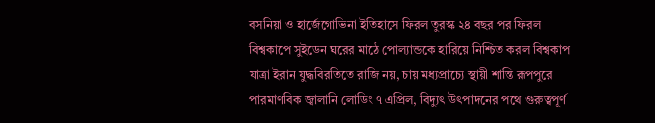বসনিয়া ও হার্জেগোভিনা ইতিহাসে ফিরল তুরস্ক ২৪ বছর পর ফিরল বিশ্বকাপে সুইডেন ঘরের মাঠে পোল্যান্ডকে হারিয়ে নিশ্চিত করল বিশ্বকাপ যাত্রা ইরান যুদ্ধবিরতিতে রাজি নয়, চায় মধ্যপ্রাচ্যে স্থায়ী শান্তি রূপপুরে পারমাণবিক জ্বালানি লোডিং ৭ এপ্রিল, বিদ্যুৎ উৎপাদনের পথে গুরুত্বপূর্ণ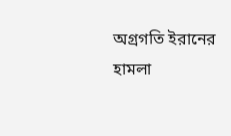অগ্রগতি ইরানের হামলা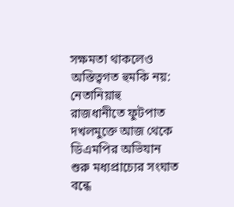সক্ষমতা থাকলেও অস্তিত্বগত হুমকি নয়: নেতানিয়াহু রাজধানীতে ফুটপাত দখলমুক্তে আজ থেকে ডিএমপির অভিযান শুরু মধ্যপ্রাচ্যের সংঘাত বন্ধে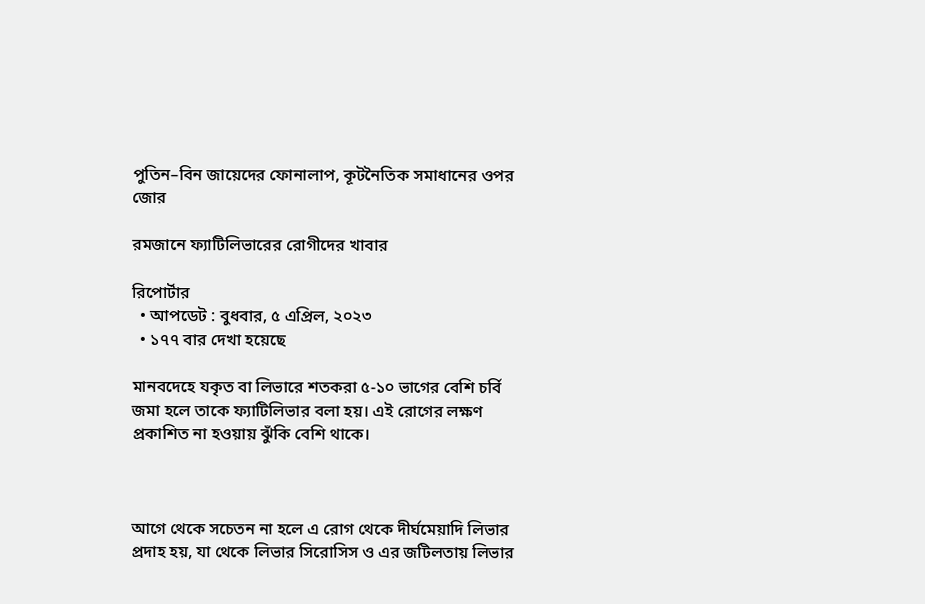পুতিন–বিন জায়েদের ফোনালাপ, কূটনৈতিক সমাধানের ওপর জোর

রমজানে ফ্যাটিলিভারের রোগীদের খাবার

রিপোর্টার
  • আপডেট : বুধবার, ৫ এপ্রিল, ২০২৩
  • ১৭৭ বার দেখা হয়েছে

মানবদেহে যকৃত বা লিভারে শতকরা ৫-১০ ভাগের বেশি চর্বি জমা হলে তাকে ফ্যাটিলিভার বলা হয়। এই রোগের লক্ষণ প্রকাশিত না হওয়ায় ঝুঁকি বেশি থাকে।



আগে থেকে সচেতন না হলে এ রোগ থেকে দীর্ঘমেয়াদি লিভার প্রদাহ হয়, যা থেকে লিভার সিরোসিস ও এর জটিলতায় লিভার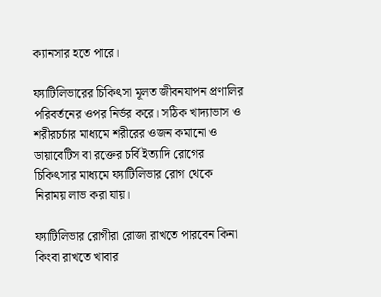ক্যানসার হতে পারে।

ফ্যাটিলিভারের চিকিৎসা মূলত জীবনযাপন প্রণালির পরিবর্তনের ওপর নির্ভর করে। সঠিক খাদ্যাভাস ও শরীরচর্চার মাধ্যমে শরীরের ওজন কমানো ও ডায়াবেটিস বা রক্তের চর্বি ইত্যাদি রোগের চিকিৎসার মাধ্যমে ফ্যাটিলিভার রোগ থেকে নিরাময় লাভ করা যায়।

ফ্যাটিলিভার রোগীরা রোজা রাখতে পারবেন কিনা কিংবা রাখতে খাবার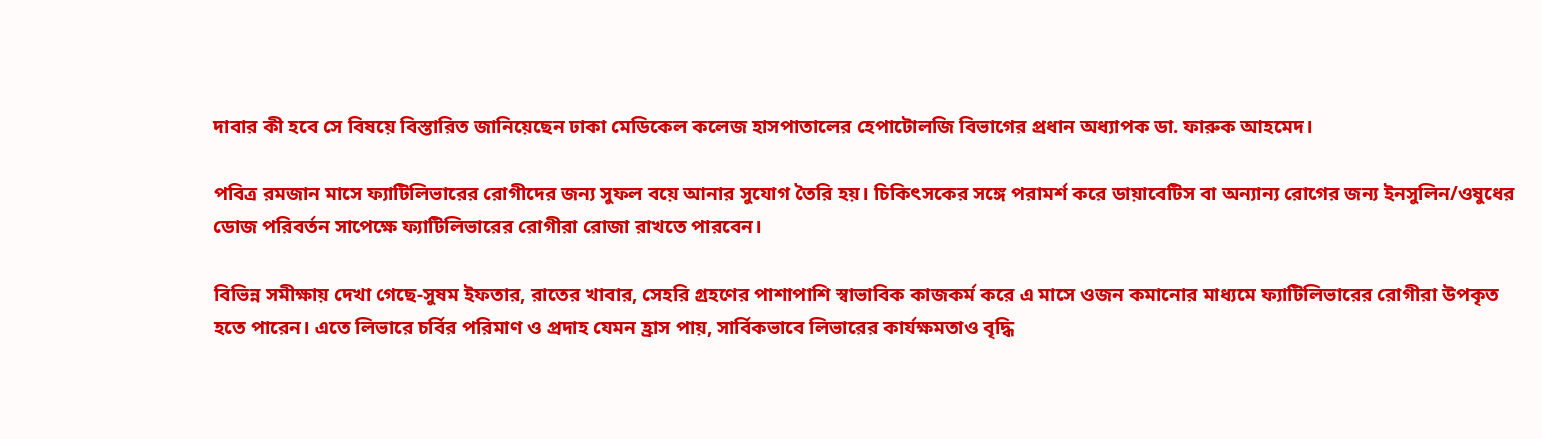দাবার কী হবে সে বিষয়ে বিস্তারিত জানিয়েছেন ঢাকা মেডিকেল কলেজ হাসপাতালের হেপাটোলজি বিভাগের প্রধান অধ্যাপক ডা. ফারুক আহমেদ।

পবিত্র রমজান মাসে ফ্যাটিলিভারের রোগীদের জন্য সুফল বয়ে আনার সুযোগ তৈরি হয়। চিকিৎসকের সঙ্গে পরামর্শ করে ডায়াবেটিস বা অন্যান্য রোগের জন্য ইনসুলিন/ওষুধের ডোজ পরিবর্তন সাপেক্ষে ফ্যাটিলিভারের রোগীরা রোজা রাখতে পারবেন।

বিভিন্ন সমীক্ষায় দেখা গেছে-সুষম ইফতার, রাতের খাবার, সেহরি গ্রহণের পাশাপাশি স্বাভাবিক কাজকর্ম করে এ মাসে ওজন কমানোর মাধ্যমে ফ্যাটিলিভারের রোগীরা উপকৃত হতে পারেন। এতে লিভারে চর্বির পরিমাণ ও প্রদাহ যেমন হ্রাস পায়, সার্বিকভাবে লিভারের কার্যক্ষমতাও বৃদ্ধি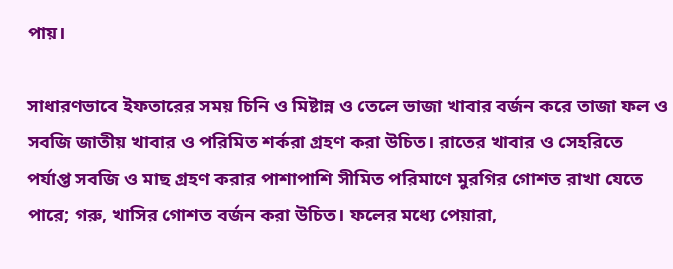পায়।

সাধারণভাবে ইফতারের সময় চিনি ও মিষ্টান্ন ও তেলে ভাজা খাবার বর্জন করে তাজা ফল ও সবজি জাতীয় খাবার ও পরিমিত শর্করা গ্রহণ করা উচিত। রাতের খাবার ও সেহরিতে পর্যাপ্ত সবজি ও মাছ গ্রহণ করার পাশাপাশি সীমিত পরিমাণে মুরগির গোশত রাখা যেতে পারে; গরু, খাসির গোশত বর্জন করা উচিত। ফলের মধ্যে পেয়ারা,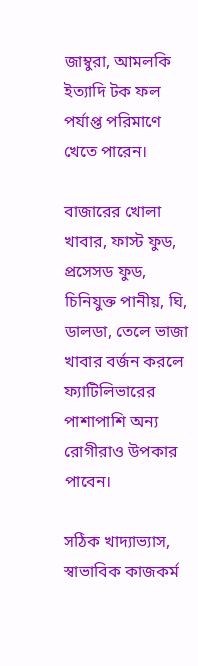জাম্বুরা, আমলকি ইত্যাদি টক ফল পর্যাপ্ত পরিমাণে খেতে পারেন।

বাজারের খোলা খাবার, ফাস্ট ফুড, প্রসেসড ফুড, চিনিযুক্ত পানীয়, ঘি, ডালডা, তেলে ভাজা খাবার বর্জন করলে ফ্যাটিলিভারের পাশাপাশি অন্য রোগীরাও উপকার পাবেন।

সঠিক খাদ্যাভ্যাস, স্বাভাবিক কাজকর্ম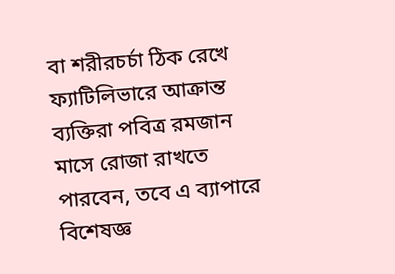বা শরীরচর্চা ঠিক রেখে ফ্যাটিলিভারে আক্রান্ত ব্যক্তিরা পবিত্র রমজান মাসে রোজা রাখতে পারবেন, তবে এ ব্যাপারে বিশেষজ্ঞ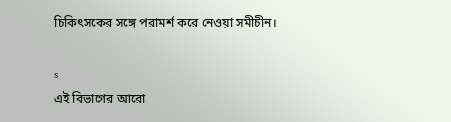চিকিৎসকের সঙ্গে পরামর্শ করে নেওয়া সমীচীন।

s
এই বিভাগের আরো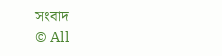সংবাদ
© All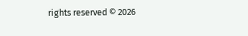rights reserved © 2026